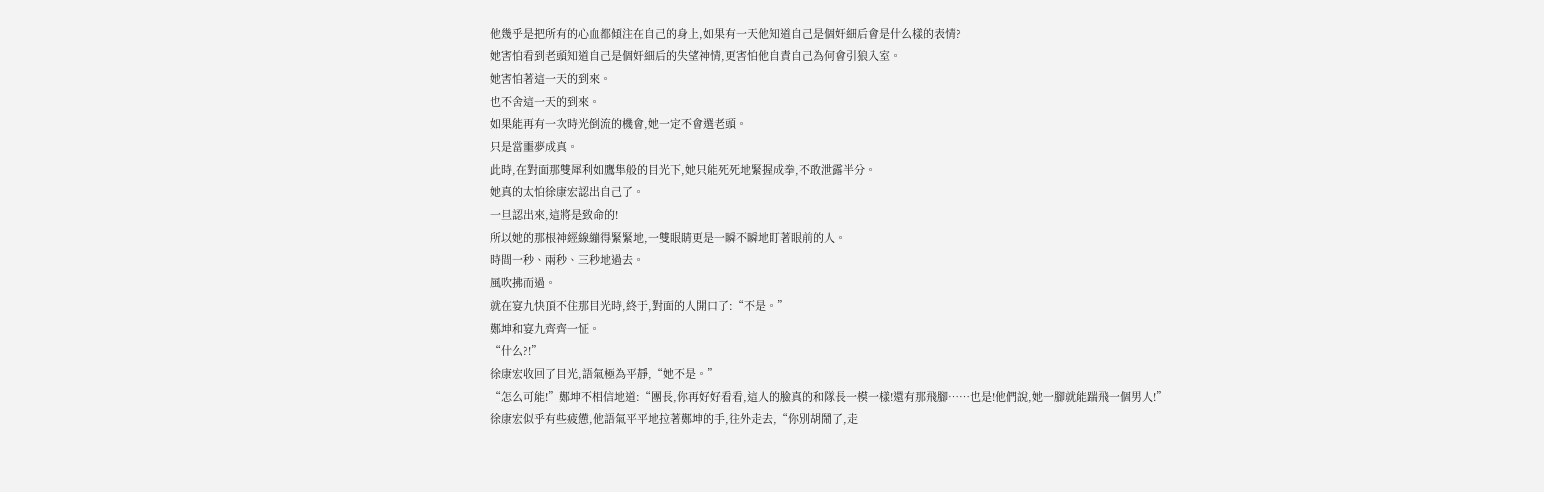他幾乎是把所有的心血都傾注在自己的身上,如果有一天他知道自己是個奸細后會是什么樣的表情?
她害怕看到老頭知道自己是個奸細后的失望神情,更害怕他自責自己為何會引狼入室。
她害怕著這一天的到來。
也不舍這一天的到來。
如果能再有一次時光倒流的機會,她一定不會選老頭。
只是當噩夢成真。
此時,在對面那雙犀利如鷹隼般的目光下,她只能死死地緊握成拳,不敢泄露半分。
她真的太怕徐康宏認出自己了。
一旦認出來,這將是致命的!
所以她的那根神經線繃得緊緊地,一雙眼睛更是一瞬不瞬地盯著眼前的人。
時間一秒、兩秒、三秒地過去。
風吹拂而過。
就在宴九快頂不住那目光時,終于,對面的人開口了:“不是。”
鄭坤和宴九齊齊一怔。
“什么?!”
徐康宏收回了目光,語氣極為平靜,“她不是。”
“怎么可能!”鄭坤不相信地道:“團長,你再好好看看,這人的臉真的和隊長一模一樣!還有那飛腳……也是!他們說,她一腳就能踹飛一個男人!”
徐康宏似乎有些疲憊,他語氣平平地拉著鄭坤的手,往外走去,“你別胡鬧了,走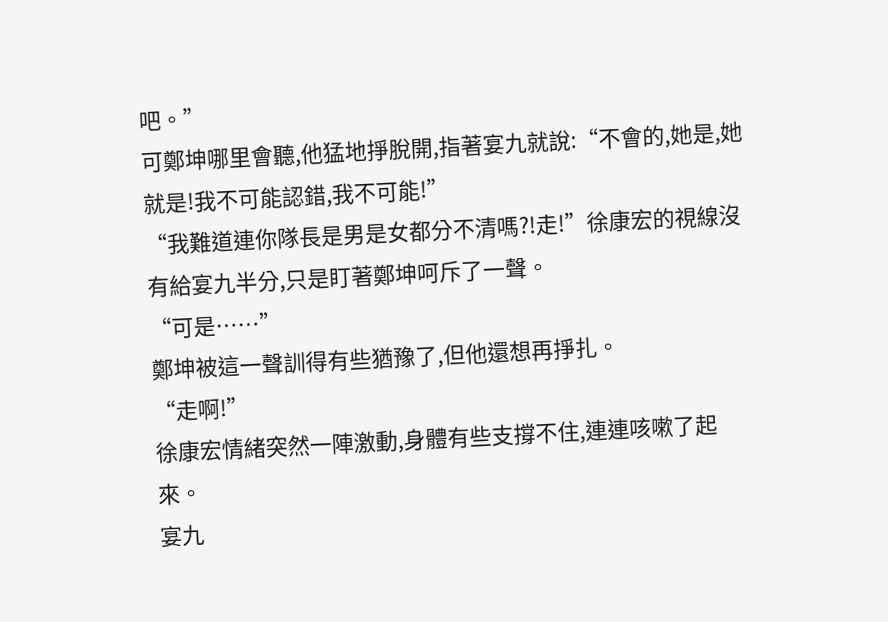吧。”
可鄭坤哪里會聽,他猛地掙脫開,指著宴九就說:“不會的,她是,她就是!我不可能認錯,我不可能!”
“我難道連你隊長是男是女都分不清嗎?!走!”徐康宏的視線沒有給宴九半分,只是盯著鄭坤呵斥了一聲。
“可是……”
鄭坤被這一聲訓得有些猶豫了,但他還想再掙扎。
“走啊!”
徐康宏情緒突然一陣激動,身體有些支撐不住,連連咳嗽了起來。
宴九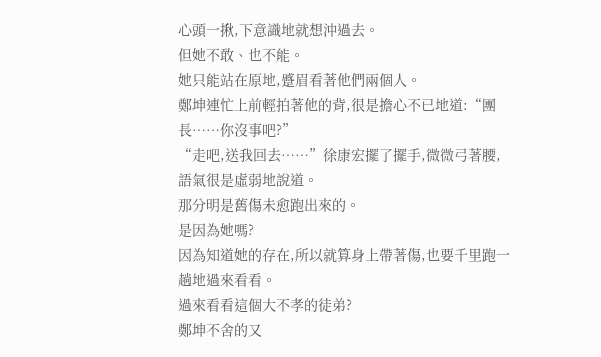心頭一揪,下意識地就想沖過去。
但她不敢、也不能。
她只能站在原地,蹙眉看著他們兩個人。
鄭坤連忙上前輕拍著他的背,很是擔心不已地道:“團長……你沒事吧?”
“走吧,送我回去……”徐康宏擺了擺手,微微弓著腰,語氣很是虛弱地說道。
那分明是舊傷未愈跑出來的。
是因為她嗎?
因為知道她的存在,所以就算身上帶著傷,也要千里跑一趟地過來看看。
過來看看這個大不孝的徒弟?
鄭坤不舍的又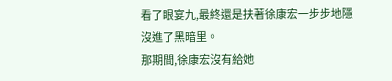看了眼宴九,最終還是扶著徐康宏一步步地隱沒進了黑暗里。
那期間,徐康宏沒有給她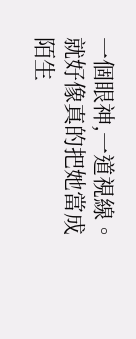一個眼神,一道視線。
就好像真的把她當成陌生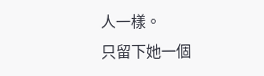人一樣。
只留下她一個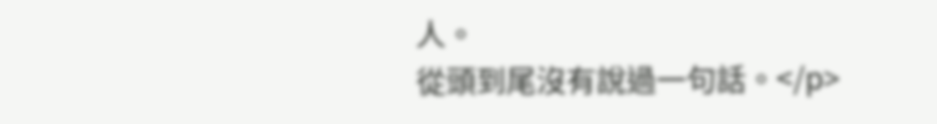人。
從頭到尾沒有說過一句話。</p>